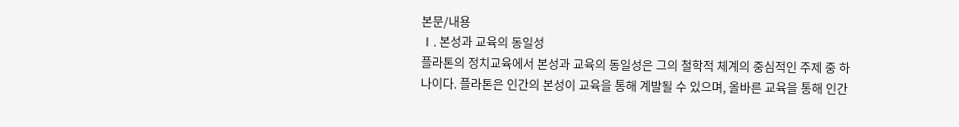본문/내용
Ⅰ. 본성과 교육의 동일성
플라톤의 정치교육에서 본성과 교육의 동일성은 그의 철학적 체계의 중심적인 주제 중 하나이다. 플라톤은 인간의 본성이 교육을 통해 계발될 수 있으며, 올바른 교육을 통해 인간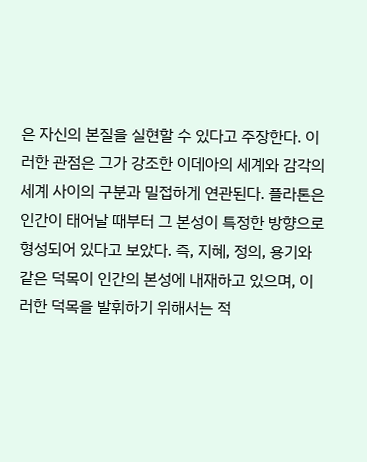은 자신의 본질을 실현할 수 있다고 주장한다. 이러한 관점은 그가 강조한 이데아의 세계와 감각의 세계 사이의 구분과 밀접하게 연관된다. 플라톤은 인간이 태어날 때부터 그 본성이 특정한 방향으로 형성되어 있다고 보았다. 즉, 지혜, 정의, 용기와 같은 덕목이 인간의 본성에 내재하고 있으며, 이러한 덕목을 발휘하기 위해서는 적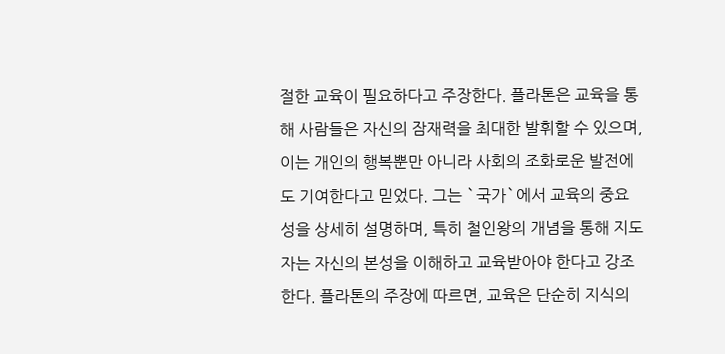절한 교육이 필요하다고 주장한다. 플라톤은 교육을 통해 사람들은 자신의 잠재력을 최대한 발휘할 수 있으며, 이는 개인의 행복뿐만 아니라 사회의 조화로운 발전에도 기여한다고 믿었다. 그는 `국가`에서 교육의 중요성을 상세히 설명하며, 특히 철인왕의 개념을 통해 지도자는 자신의 본성을 이해하고 교육받아야 한다고 강조한다. 플라톤의 주장에 따르면, 교육은 단순히 지식의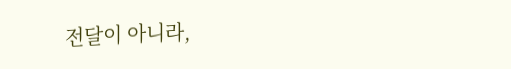전달이 아니라,